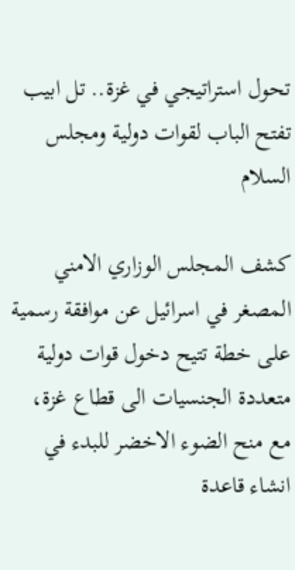تحول استراتيجي في غزة.. تل ابيب تفتح الباب لقوات دولية ومجلس السلام

كشف المجلس الوزاري الامني المصغر في اسرائيل عن موافقة رسمية على خطة تتيح دخول قوات دولية متعددة الجنسيات الى قطاع غزة، مع منح الضوء الاخضر للبدء في انشاء قاعدة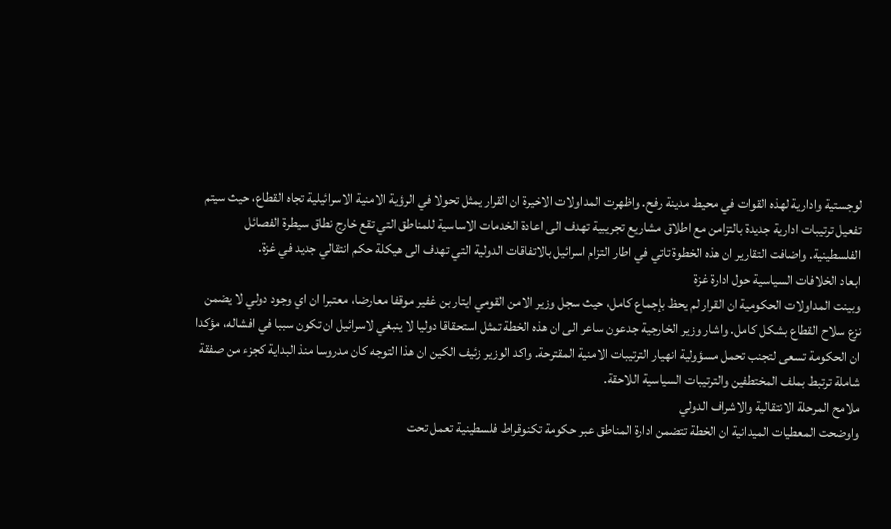لوجستية وادارية لهذه القوات في محيط مدينة رفح. واظهرت المداولات الاخيرة ان القرار يمثل تحولا في الرؤية الامنية الاسرائيلية تجاه القطاع، حيث سيتم تفعيل ترتيبات ادارية جديدة بالتزامن مع اطلاق مشاريع تجريبية تهدف الى اعادة الخدمات الاساسية للمناطق التي تقع خارج نطاق سيطرة الفصائل الفلسطينية. واضافت التقارير ان هذه الخطوة تاتي في اطار التزام اسرائيل بالاتفاقات الدولية التي تهدف الى هيكلة حكم انتقالي جديد في غزة.
ابعاد الخلافات السياسية حول ادارة غزة
وبينت المداولات الحكومية ان القرار لم يحظ بإجماع كامل، حيث سجل وزير الامن القومي ايتار بن غفير موقفا معارضا، معتبرا ان اي وجود دولي لا يضمن نزع سلاح القطاع بشكل كامل. واشار وزير الخارجية جدعون ساعر الى ان هذه الخطة تمثل استحقاقا دوليا لا ينبغي لاسرائيل ان تكون سببا في افشاله، مؤكدا ان الحكومة تسعى لتجنب تحمل مسؤولية انهيار الترتيبات الامنية المقترحة. واكد الوزير زئيف الكين ان هذا التوجه كان مدروسا منذ البداية كجزء من صفقة شاملة ترتبط بملف المختطفين والترتيبات السياسية اللاحقة.
ملامح المرحلة الانتقالية والاشراف الدولي
واوضحت المعطيات الميدانية ان الخطة تتضمن ادارة المناطق عبر حكومة تكنوقراط فلسطينية تعمل تحت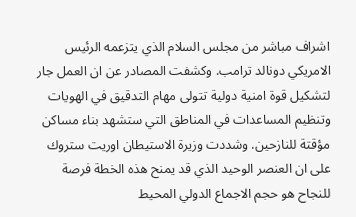اشراف مباشر من مجلس السلام الذي يتزعمه الرئيس الامريكي دونالد ترامب. وكشفت المصادر عن ان العمل جار لتشكيل قوة امنية دولية تتولى مهام التدقيق في الهويات وتنظيم المساعدات في المناطق التي ستشهد بناء مساكن مؤقتة للنازحين. وشددت وزيرة الاستيطان اوريت ستروك على ان العنصر الوحيد الذي قد يمنح هذه الخطة فرصة للنجاح هو حجم الاجماع الدولي المحيط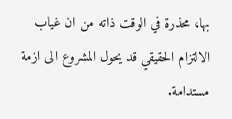بها، محذرة في الوقت ذاته من ان غياب الالتزام الحقيقي قد يحول المشروع الى ازمة مستدامة.